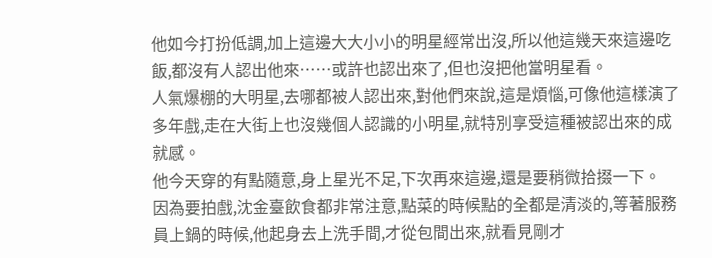他如今打扮低調,加上這邊大大小小的明星經常出沒,所以他這幾天來這邊吃飯,都沒有人認出他來……或許也認出來了,但也沒把他當明星看。
人氣爆棚的大明星,去哪都被人認出來,對他們來說,這是煩惱,可像他這樣演了多年戲,走在大街上也沒幾個人認識的小明星,就特別享受這種被認出來的成就感。
他今天穿的有點隨意,身上星光不足,下次再來這邊,還是要稍微拾掇一下。
因為要拍戲,沈金臺飲食都非常注意,點菜的時候點的全都是清淡的,等著服務員上鍋的時候,他起身去上洗手間,才從包間出來,就看見剛才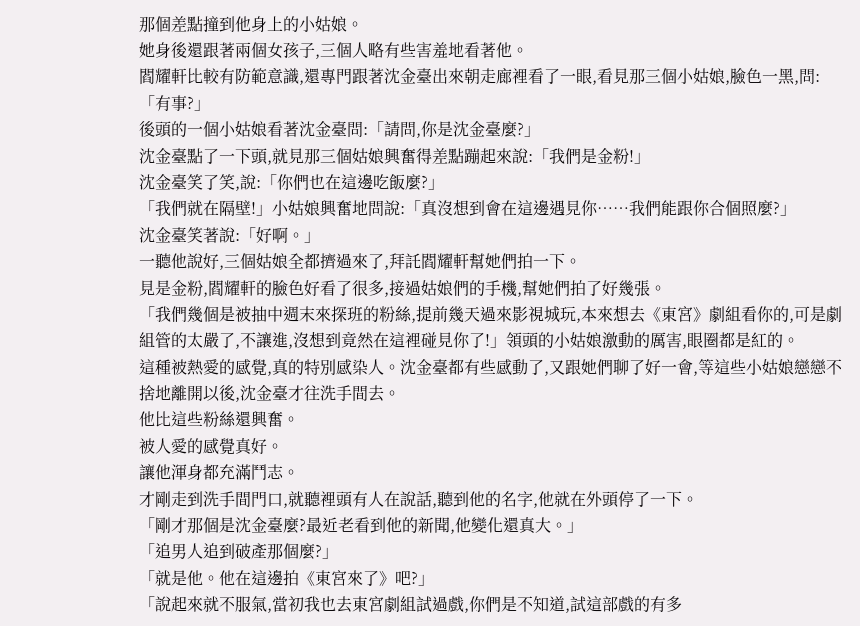那個差點撞到他身上的小姑娘。
她身後還跟著兩個女孩子,三個人略有些害羞地看著他。
閻耀軒比較有防範意識,還專門跟著沈金臺出來朝走廊裡看了一眼,看見那三個小姑娘,臉色一黑,問:「有事?」
後頭的一個小姑娘看著沈金臺問:「請問,你是沈金臺麼?」
沈金臺點了一下頭,就見那三個姑娘興奮得差點蹦起來說:「我們是金粉!」
沈金臺笑了笑,說:「你們也在這邊吃飯麼?」
「我們就在隔壁!」小姑娘興奮地問說:「真沒想到會在這邊遇見你……我們能跟你合個照麼?」
沈金臺笑著說:「好啊。」
一聽他說好,三個姑娘全都擠過來了,拜託閻耀軒幫她們拍一下。
見是金粉,閻耀軒的臉色好看了很多,接過姑娘們的手機,幫她們拍了好幾張。
「我們幾個是被抽中週末來探班的粉絲,提前幾天過來影視城玩,本來想去《東宮》劇組看你的,可是劇組管的太嚴了,不讓進,沒想到竟然在這裡碰見你了!」領頭的小姑娘激動的厲害,眼圈都是紅的。
這種被熱愛的感覺,真的特別感染人。沈金臺都有些感動了,又跟她們聊了好一會,等這些小姑娘戀戀不捨地離開以後,沈金臺才往洗手間去。
他比這些粉絲還興奮。
被人愛的感覺真好。
讓他渾身都充滿鬥志。
才剛走到洗手間門口,就聽裡頭有人在說話,聽到他的名字,他就在外頭停了一下。
「剛才那個是沈金臺麼?最近老看到他的新聞,他變化還真大。」
「追男人追到破產那個麼?」
「就是他。他在這邊拍《東宮來了》吧?」
「說起來就不服氣,當初我也去東宮劇組試過戲,你們是不知道,試這部戲的有多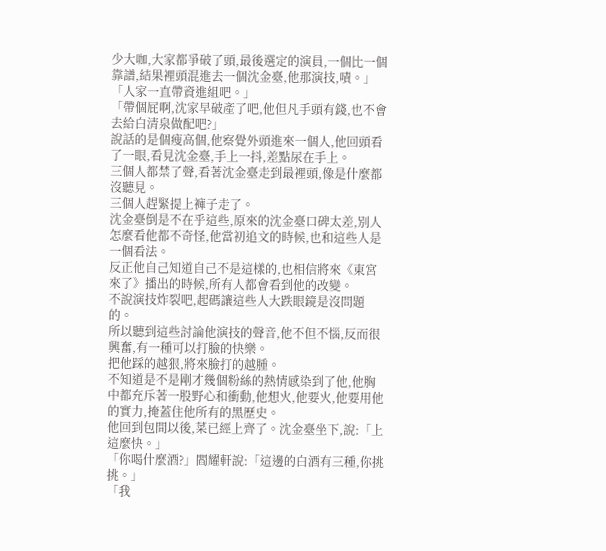少大咖,大家都爭破了頭,最後選定的演員,一個比一個靠譜,結果裡頭混進去一個沈金臺,他那演技,嘖。」
「人家一直帶資進組吧。」
「帶個屁啊,沈家早破產了吧,他但凡手頭有錢,也不會去給白清泉做配吧?」
說話的是個瘦高個,他察覺外頭進來一個人,他回頭看了一眼,看見沈金臺,手上一抖,差點尿在手上。
三個人都禁了聲,看著沈金臺走到最裡頭,像是什麼都沒聽見。
三個人趕緊提上褲子走了。
沈金臺倒是不在乎這些,原來的沈金臺口碑太差,別人怎麼看他都不奇怪,他當初追文的時候,也和這些人是一個看法。
反正他自己知道自己不是這樣的,也相信將來《東宮來了》播出的時候,所有人都會看到他的改變。
不說演技炸裂吧,起碼讓這些人大跌眼鏡是沒問題的。
所以聽到這些討論他演技的聲音,他不但不惱,反而很興奮,有一種可以打臉的快樂。
把他踩的越狠,將來臉打的越腫。
不知道是不是剛才幾個粉絲的熱情感染到了他,他胸中都充斥著一股野心和衝動,他想火,他要火,他要用他的實力,掩蓋住他所有的黑歷史。
他回到包間以後,菜已經上齊了。沈金臺坐下,說:「上這麼快。」
「你喝什麼酒?」閻耀軒說:「這邊的白酒有三種,你挑挑。」
「我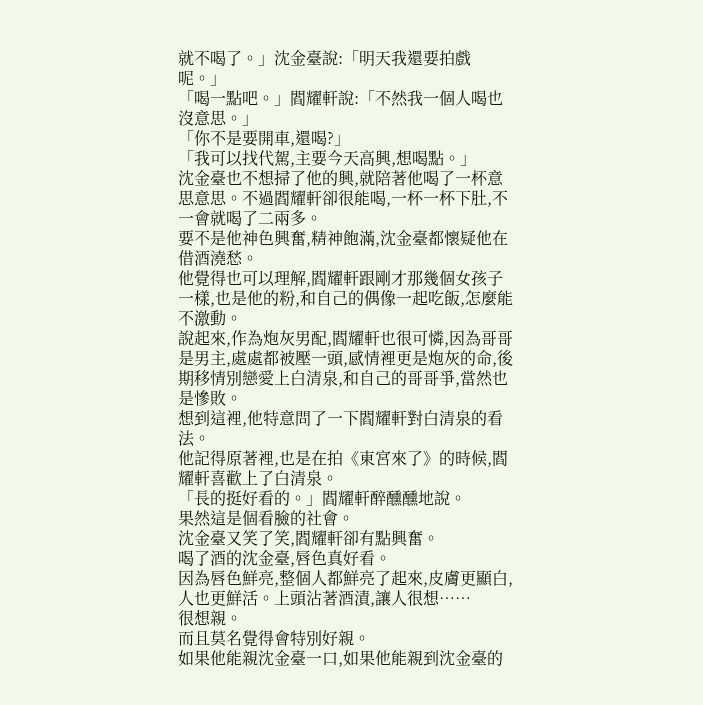就不喝了。」沈金臺說:「明天我還要拍戲呢。」
「喝一點吧。」閻耀軒說:「不然我一個人喝也沒意思。」
「你不是要開車,還喝?」
「我可以找代駕,主要今天高興,想喝點。」
沈金臺也不想掃了他的興,就陪著他喝了一杯意思意思。不過閻耀軒卻很能喝,一杯一杯下肚,不一會就喝了二兩多。
要不是他神色興奮,精神飽滿,沈金臺都懷疑他在借酒澆愁。
他覺得也可以理解,閻耀軒跟剛才那幾個女孩子一樣,也是他的粉,和自己的偶像一起吃飯,怎麼能不激動。
說起來,作為炮灰男配,閻耀軒也很可憐,因為哥哥是男主,處處都被壓一頭,感情裡更是炮灰的命,後期移情別戀愛上白清泉,和自己的哥哥爭,當然也是慘敗。
想到這裡,他特意問了一下閻耀軒對白清泉的看法。
他記得原著裡,也是在拍《東宮來了》的時候,閻耀軒喜歡上了白清泉。
「長的挺好看的。」閻耀軒醉醺醺地說。
果然這是個看臉的社會。
沈金臺又笑了笑,閻耀軒卻有點興奮。
喝了酒的沈金臺,唇色真好看。
因為唇色鮮亮,整個人都鮮亮了起來,皮膚更顯白,人也更鮮活。上頭沾著酒漬,讓人很想……
很想親。
而且莫名覺得會特別好親。
如果他能親沈金臺一口,如果他能親到沈金臺的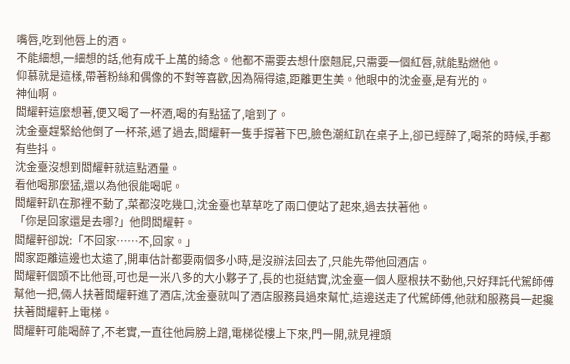嘴唇,吃到他唇上的酒。
不能細想,一細想的話,他有成千上萬的綺念。他都不需要去想什麼翹屁,只需要一個紅唇,就能點燃他。
仰慕就是這樣,帶著粉絲和偶像的不對等喜歡,因為隔得遠,距離更生美。他眼中的沈金臺,是有光的。
神仙啊。
閻耀軒這麼想著,便又喝了一杯酒,喝的有點猛了,嗆到了。
沈金臺趕緊給他倒了一杯茶,遞了過去,閻耀軒一隻手撐著下巴,臉色潮紅趴在桌子上,卻已經醉了,喝茶的時候,手都有些抖。
沈金臺沒想到閻耀軒就這點酒量。
看他喝那麼猛,還以為他很能喝呢。
閻耀軒趴在那裡不動了,菜都沒吃幾口,沈金臺也草草吃了兩口便站了起來,過去扶著他。
「你是回家還是去哪?」他問閻耀軒。
閻耀軒卻說:「不回家……不,回家。」
閻家距離這邊也太遠了,開車估計都要兩個多小時,是沒辦法回去了,只能先帶他回酒店。
閻耀軒個頭不比他哥,可也是一米八多的大小夥子了,長的也挺結實,沈金臺一個人壓根扶不動他,只好拜託代駕師傅幫他一把,倆人扶著閻耀軒進了酒店,沈金臺就叫了酒店服務員過來幫忙,這邊送走了代駕師傅,他就和服務員一起攙扶著閻耀軒上電梯。
閻耀軒可能喝醉了,不老實,一直往他肩膀上蹭,電梯從樓上下來,門一開,就見裡頭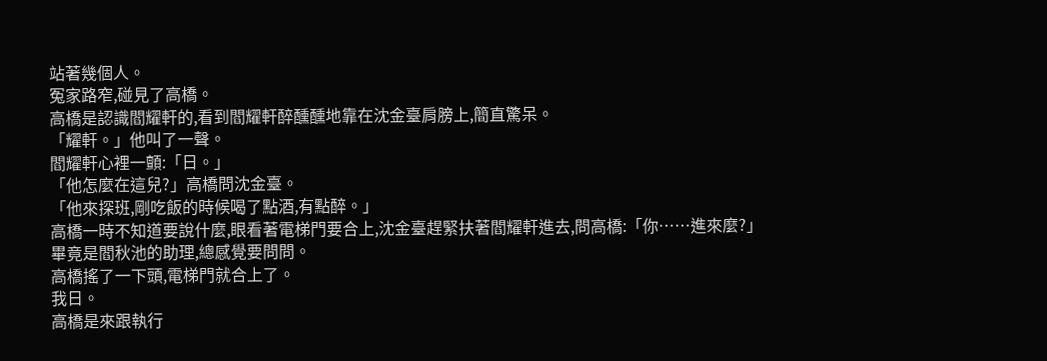站著幾個人。
冤家路窄,碰見了高橋。
高橋是認識閻耀軒的,看到閻耀軒醉醺醺地靠在沈金臺肩膀上,簡直驚呆。
「耀軒。」他叫了一聲。
閻耀軒心裡一顫:「日。」
「他怎麼在這兒?」高橋問沈金臺。
「他來探班,剛吃飯的時候喝了點酒,有點醉。」
高橋一時不知道要說什麼,眼看著電梯門要合上,沈金臺趕緊扶著閻耀軒進去,問高橋:「你……進來麼?」
畢竟是閻秋池的助理,總感覺要問問。
高橋搖了一下頭,電梯門就合上了。
我日。
高橋是來跟執行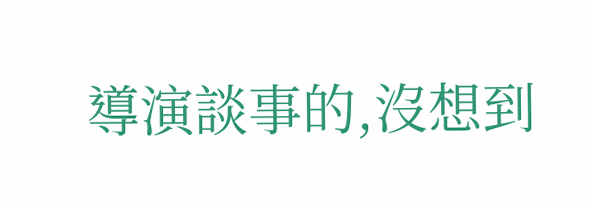導演談事的,沒想到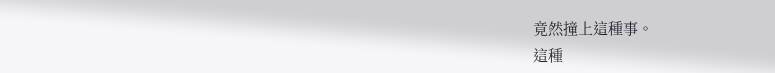竟然撞上這種事。
這種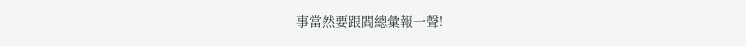事當然要跟閻總彙報一聲!